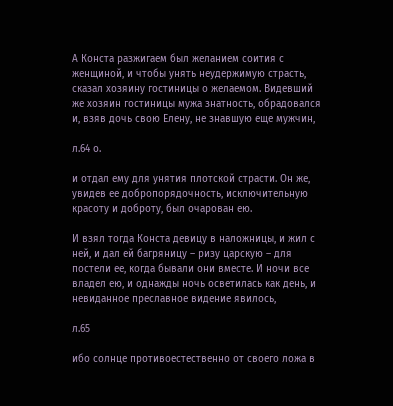А Конста разжигаем был желанием соития с женщиной, и чтобы унять неудержимую страсть, сказал хозяину гостиницы о желаемом. Видевший же хозяин гостиницы мужа знатность, обрадовался и, взяв дочь свою Елену, не знавшую еще мужчин,

л.64 о.

и отдал ему для унятия плотской страсти. Он же, увидев ее добропорядочность, исключительную красоту и доброту, был очарован ею.

И взял тогда Конста девицу в наложницы, и жил с ней, и дал ей багряницу – ризу царскую – для постели ее, когда бывали они вместе. И ночи все владел ею, и однажды ночь осветилась как день, и невиданное преславное видение явилось,

л.65

ибо солнце противоестественно от своего ложа в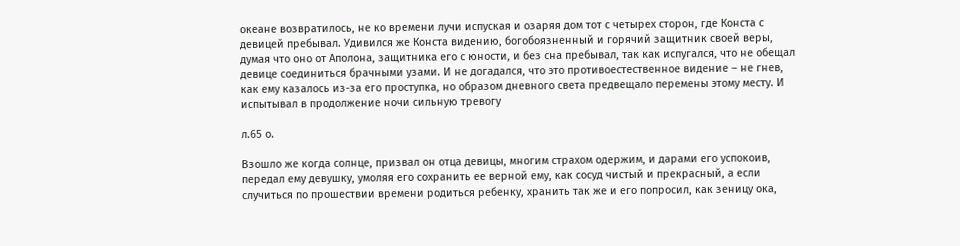океане возвратилось, не ко времени лучи испуская и озаряя дом тот с четырех сторон, где Конста с девицей пребывал. Удивился же Конста видению, богобоязненный и горячий защитник своей веры, думая что оно от Аполона, защитника его с юности, и без сна пребывал, так как испугался, что не обещал девице соединиться брачными узами. И не догадался, что это противоестественное видение – не гнев, как ему казалось из-за его проступка, но образом дневного света предвещало перемены этому месту. И испытывал в продолжение ночи сильную тревогу

л.65 о.

Взошло же когда солнце, призвал он отца девицы, многим страхом одержим, и дарами его успокоив, передал ему девушку, умоляя его сохранить ее верной ему, как сосуд чистый и прекрасный, а если случиться по прошествии времени родиться ребенку, хранить так же и его попросил, как зеницу ока,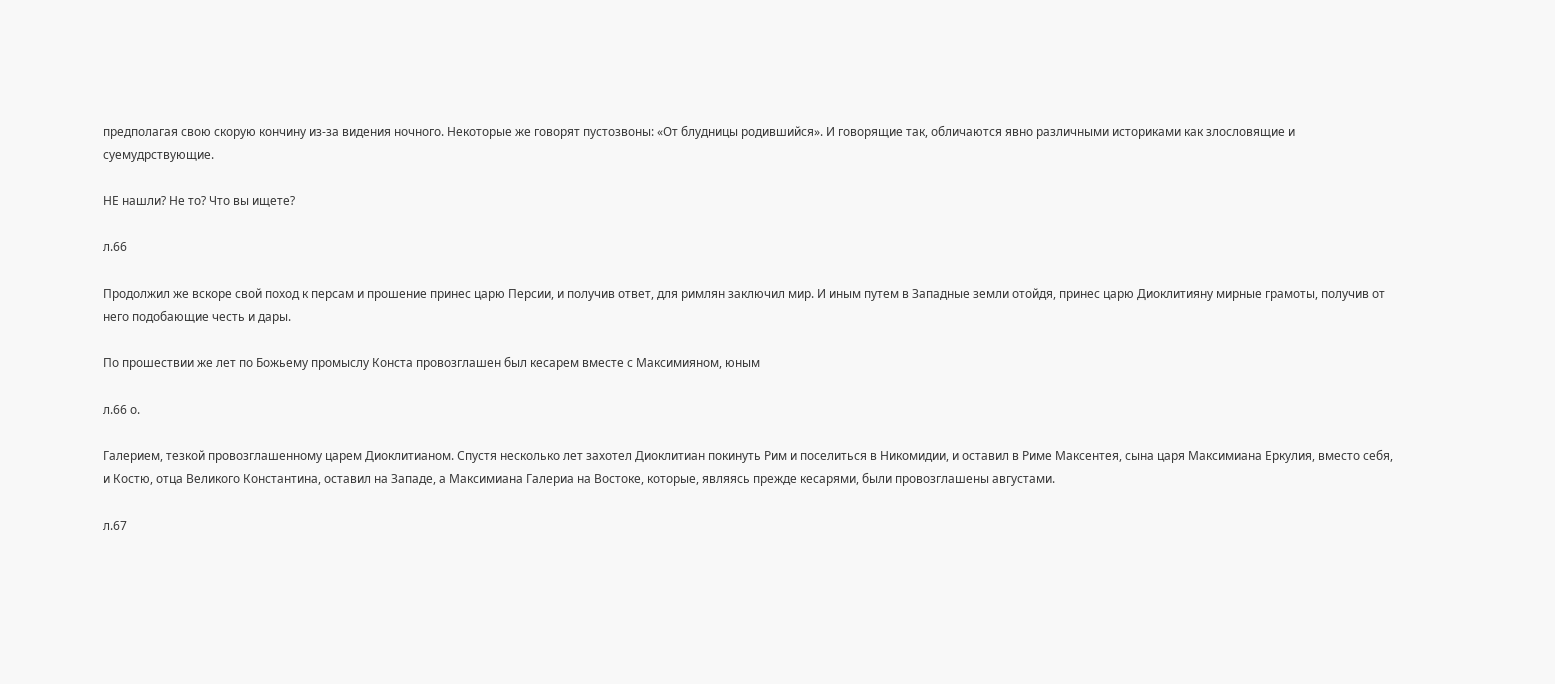предполагая свою скорую кончину из-за видения ночного. Некоторые же говорят пустозвоны: «От блудницы родившийся». И говорящие так, обличаются явно различными историками как злословящие и суемудрствующие.

НЕ нашли? Не то? Что вы ищете?

л.66

Продолжил же вскоре свой поход к персам и прошение принес царю Персии, и получив ответ, для римлян заключил мир. И иным путем в Западные земли отойдя, принес царю Диоклитияну мирные грамоты, получив от него подобающие честь и дары.

По прошествии же лет по Божьему промыслу Конста провозглашен был кесарем вместе с Максимияном, юным

л.66 о.

Галерием, тезкой провозглашенному царем Диоклитианом. Спустя несколько лет захотел Диоклитиан покинуть Рим и поселиться в Никомидии, и оставил в Риме Максентея, сына царя Максимиана Еркулия, вместо себя, и Костю, отца Великого Константина, оставил на Западе, а Максимиана Галериа на Востоке, которые, являясь прежде кесарями, были провозглашены августами.

л.67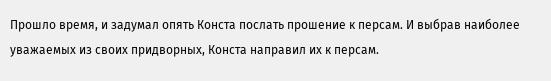Прошло время, и задумал опять Конста послать прошение к персам. И выбрав наиболее уважаемых из своих придворных, Конста направил их к персам.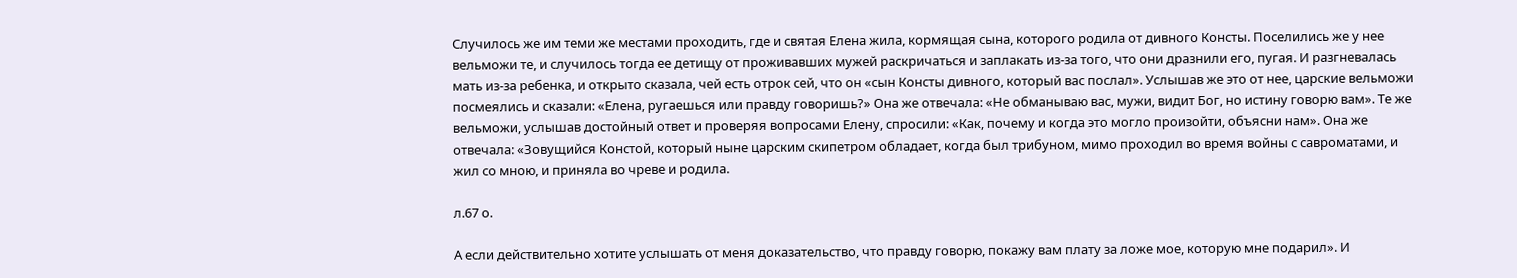Случилось же им теми же местами проходить, где и святая Елена жила, кормящая сына, которого родила от дивного Консты. Поселились же у нее вельможи те, и случилось тогда ее детищу от проживавших мужей раскричаться и заплакать из-за того, что они дразнили его, пугая. И разгневалась мать из-за ребенка, и открыто сказала, чей есть отрок сей, что он «сын Консты дивного, который вас послал». Услышав же это от нее, царские вельможи посмеялись и сказали: «Елена, ругаешься или правду говоришь?» Она же отвечала: «Не обманываю вас, мужи, видит Бог, но истину говорю вам». Те же вельможи, услышав достойный ответ и проверяя вопросами Елену, спросили: «Как, почему и когда это могло произойти, объясни нам». Она же отвечала: «Зовущийся Констой, который ныне царским скипетром обладает, когда был трибуном, мимо проходил во время войны с савроматами, и жил со мною, и приняла во чреве и родила.

л.67 о.

А если действительно хотите услышать от меня доказательство, что правду говорю, покажу вам плату за ложе мое, которую мне подарил». И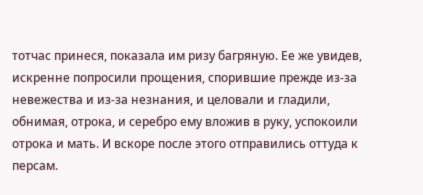тотчас принеся, показала им ризу багряную. Ее же увидев, искренне попросили прощения, спорившие прежде из-за невежества и из-за незнания, и целовали и гладили, обнимая, отрока, и серебро ему вложив в руку, успокоили отрока и мать. И вскоре после этого отправились оттуда к персам.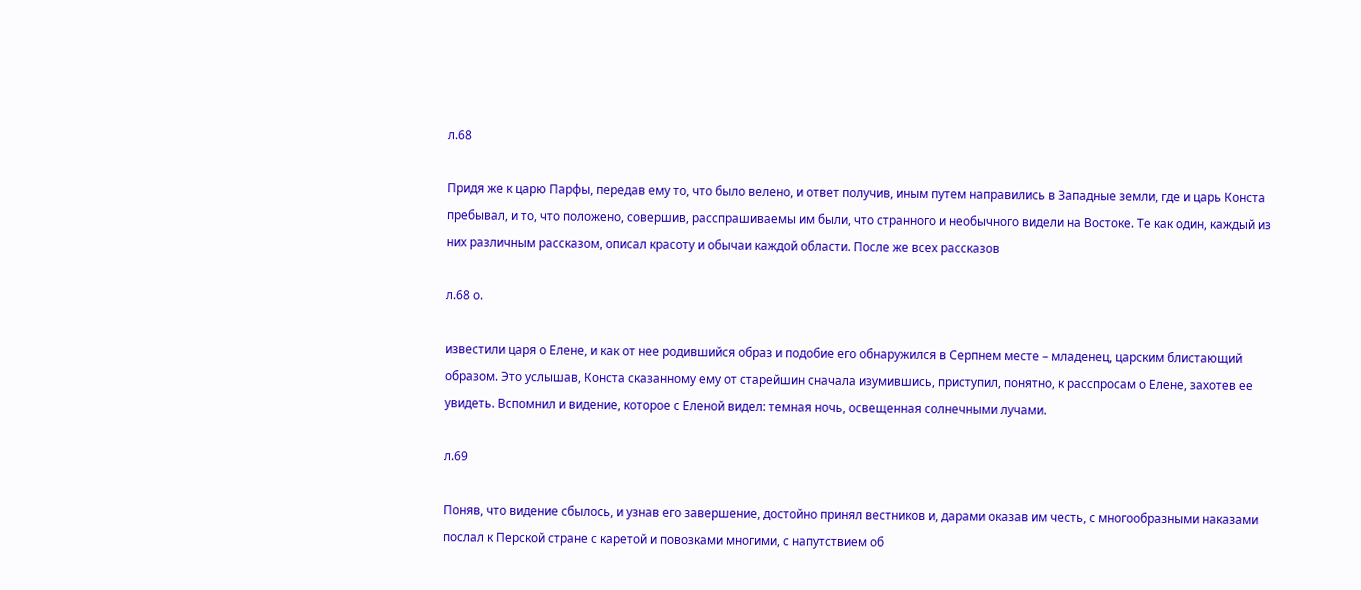л.68

Придя же к царю Парфы, передав ему то, что было велено, и ответ получив, иным путем направились в Западные земли, где и царь Конста пребывал, и то, что положено, совершив, расспрашиваемы им были, что странного и необычного видели на Востоке. Те как один, каждый из них различным рассказом, описал красоту и обычаи каждой области. После же всех рассказов

л.68 о.

известили царя о Елене, и как от нее родившийся образ и подобие его обнаружился в Серпнем месте – младенец, царским блистающий образом. Это услышав, Конста сказанному ему от старейшин сначала изумившись, приступил, понятно, к расспросам о Елене, захотев ее увидеть. Вспомнил и видение, которое с Еленой видел: темная ночь, освещенная солнечными лучами.

л.69

Поняв, что видение сбылось, и узнав его завершение, достойно принял вестников и, дарами оказав им честь, с многообразными наказами послал к Перской стране с каретой и повозками многими, с напутствием об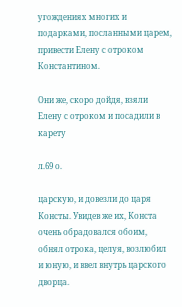угождениях многих и подарками, посланными царем, привести Елену с отроком Константином.

Они же, скоро дойдя, взяли Елену с отроком и посадили в карету

л.69 о.

царскую, и довезли до царя Консты. Увидев же их, Конста очень обрадовался обоим, обнял отрока, целуя, возлюбил и юную, и ввел внутрь царского дворца.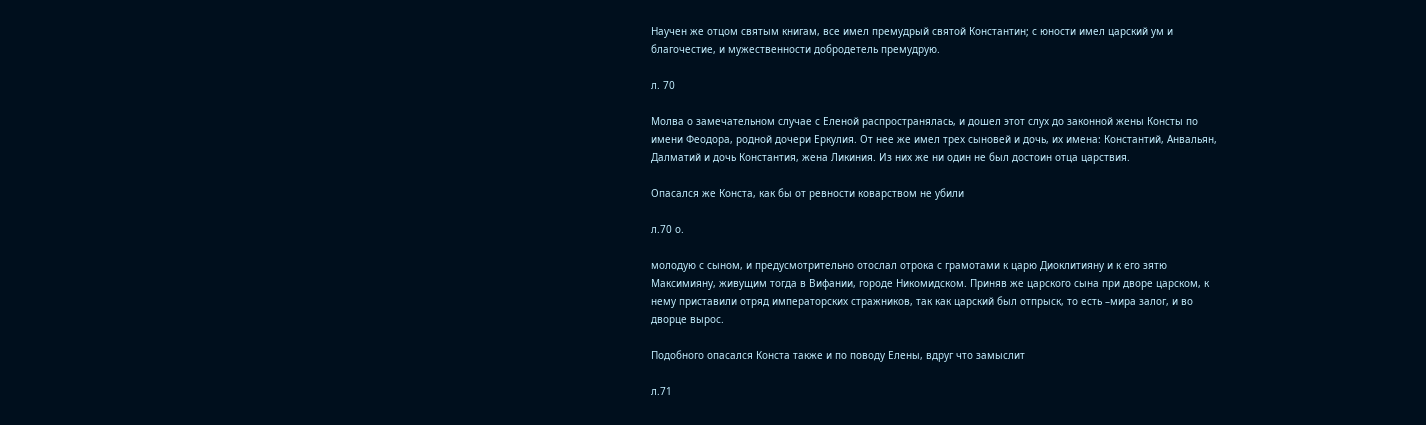Научен же отцом святым книгам, все имел премудрый святой Константин; с юности имел царский ум и благочестие, и мужественности добродетель премудрую.

л. 70

Молва о замечательном случае с Еленой распространялась, и дошел этот слух до законной жены Консты по имени Феодора, родной дочери Еркулия. От нее же имел трех сыновей и дочь, их имена: Константий, Анвальян, Далматий и дочь Константия, жена Ликиния. Из них же ни один не был достоин отца царствия.

Опасался же Конста, как бы от ревности коварством не убили

л.70 о.

молодую с сыном, и предусмотрительно отослал отрока с грамотами к царю Диоклитияну и к его зятю Максимияну, живущим тогда в Вифании, городе Никомидском. Приняв же царского сына при дворе царском, к нему приставили отряд императорских стражников, так как царский был отпрыск, то есть –мира залог, и во дворце вырос.

Подобного опасался Конста также и по поводу Елены, вдруг что замыслит

л.71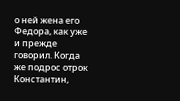о ней жена его Федора, как уже и прежде говорил. Когда же подрос отрок Константин,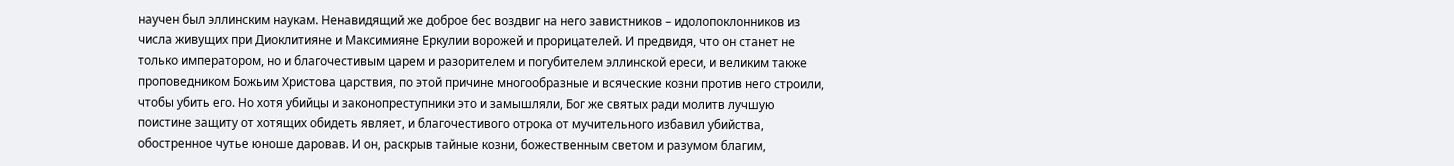научен был эллинским наукам. Ненавидящий же доброе бес воздвиг на него завистников – идолопоклонников из числа живущих при Диоклитияне и Максимияне Еркулии ворожей и прорицателей. И предвидя, что он станет не только императором, но и благочестивым царем и разорителем и погубителем эллинской ереси, и великим также проповедником Божьим Христова царствия, по этой причине многообразные и всяческие козни против него строили, чтобы убить его. Но хотя убийцы и законопреступники это и замышляли, Бог же святых ради молитв лучшую поистине защиту от хотящих обидеть являет, и благочестивого отрока от мучительного избавил убийства, обостренное чутье юноше даровав. И он, раскрыв тайные козни, божественным светом и разумом благим,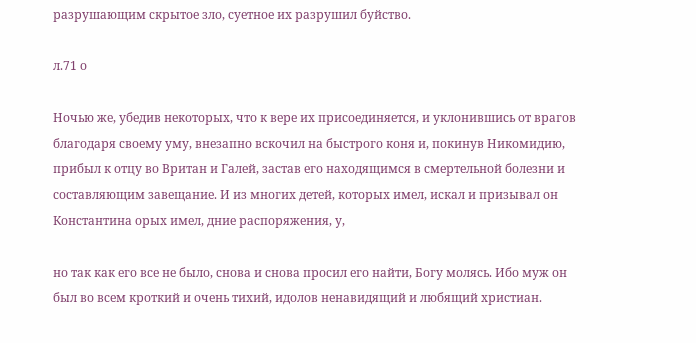разрушающим скрытое зло, суетное их разрушил буйство.

л.71 о

Ночью же, убедив некоторых, что к вере их присоединяется, и уклонившись от врагов благодаря своему уму, внезапно вскочил на быстрого коня и, покинув Никомидию, прибыл к отцу во Вритан и Галей, застав его находящимся в смертельной болезни и составляющим завещание. И из многих детей, которых имел, искал и призывал он Константина орых имел, дние распоряжения, у,

но так как его все не было, снова и снова просил его найти, Богу молясь. Ибо муж он был во всем кроткий и очень тихий, идолов ненавидящий и любящий христиан.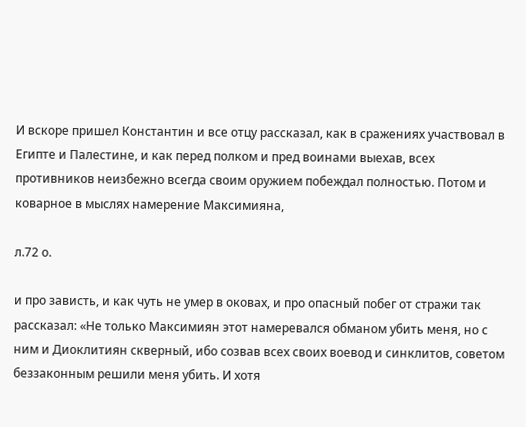И вскоре пришел Константин и все отцу рассказал, как в сражениях участвовал в Египте и Палестине, и как перед полком и пред воинами выехав, всех противников неизбежно всегда своим оружием побеждал полностью. Потом и коварное в мыслях намерение Максимияна,

л.72 о.

и про зависть, и как чуть не умер в оковах, и про опасный побег от стражи так рассказал: «Не только Максимиян этот намеревался обманом убить меня, но с ним и Диоклитиян скверный, ибо созвав всех своих воевод и синклитов, советом беззаконным решили меня убить. И хотя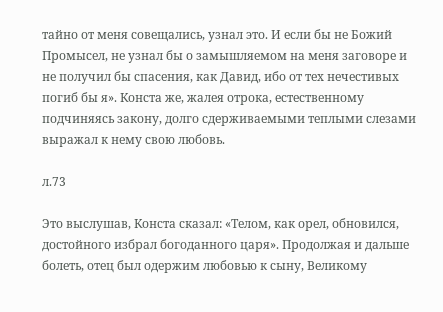тайно от меня совещались, узнал это. И если бы не Божий Промысел, не узнал бы о замышляемом на меня заговоре и не получил бы спасения, как Давид, ибо от тех нечестивых погиб бы я». Конста же, жалея отрока, естественному подчиняясь закону, долго сдерживаемыми теплыми слезами выражал к нему свою любовь.

л.73

Это выслушав, Конста сказал: «Телом, как орел, обновился, достойного избрал богоданного царя». Продолжая и дальше болеть, отец был одержим любовью к сыну, Великому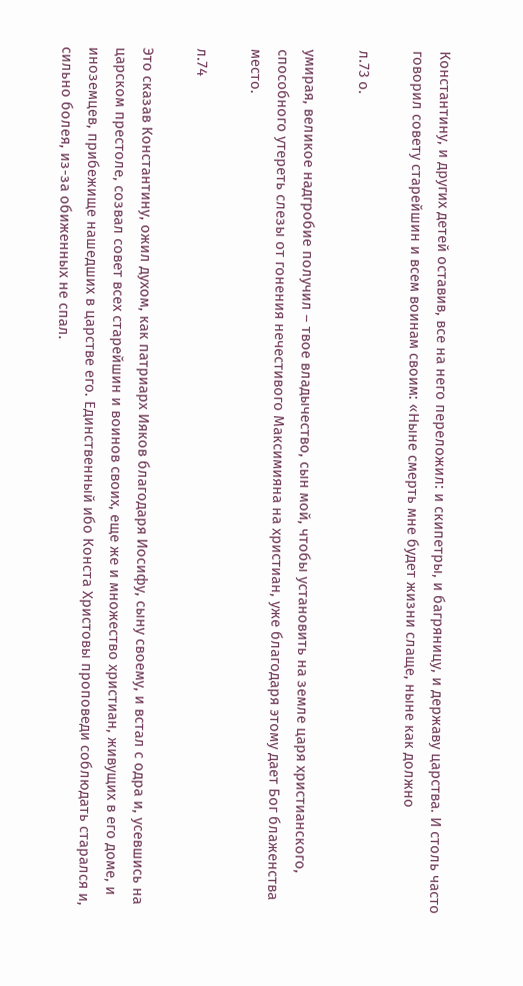Константину, и других детей оставив, все на него переложил: и скипетры, и багряницу, и державу царства. И столь часто говорил совету старейшин и всем воинам своим: «Ныне смерть мне будет жизни слаще, ныне как должно

л.73 о.

умирая, великое надгробие получил – твое владычество, сын мой, чтобы установить на земле царя христианского, способного утереть слезы от гонения нечестивого Максимияна на христиан, уже благодаря этому дает Бог блаженства место.

л.74

Это сказав Константину, ожил духом, как патриарх Ияков благодаря Иосифу, сыну своему, и встал с одра и, усевшись на царском престоле, созвал совет всех старейшин и воинов своих, еще же и множество христиан, живущих в его доме, и иноземцев, прибежище нашедших в царстве его. Единственный ибо Конста Христовы проповеди соблюдать старался и, сильно болея, из-за обиженных не спал.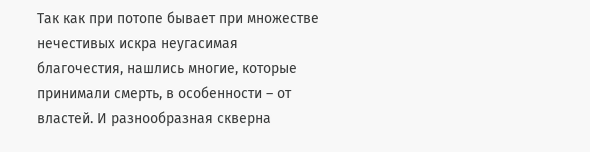Так как при потопе бывает при множестве нечестивых искра неугасимая благочестия, нашлись многие, которые принимали смерть, в особенности – от властей. И разнообразная скверна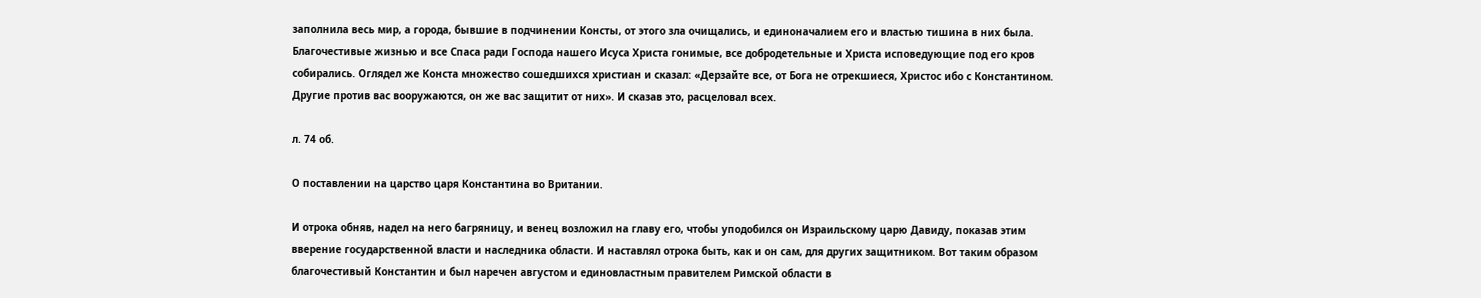заполнила весь мир, а города, бывшие в подчинении Консты, от этого зла очищались, и единоначалием его и властью тишина в них была. Благочестивые жизнью и все Спаса ради Господа нашего Исуса Христа гонимые, все добродетельные и Христа исповедующие под его кров собирались. Оглядел же Конста множество сошедшихся христиан и сказал: «Дерзайте все, от Бога не отрекшиеся, Христос ибо с Константином. Другие против вас вооружаются, он же вас защитит от них». И сказав это, расцеловал всех.

л. 74 об.

О поставлении на царство царя Константина во Вритании.

И отрока обняв, надел на него багряницу, и венец возложил на главу его, чтобы уподобился он Израильскому царю Давиду, показав этим вверение государственной власти и наследника области. И наставлял отрока быть, как и он сам, для других защитником. Вот таким образом благочестивый Константин и был наречен августом и единовластным правителем Римской области в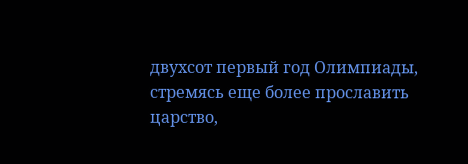двухсот первый год Олимпиады, стремясь еще более прославить царство,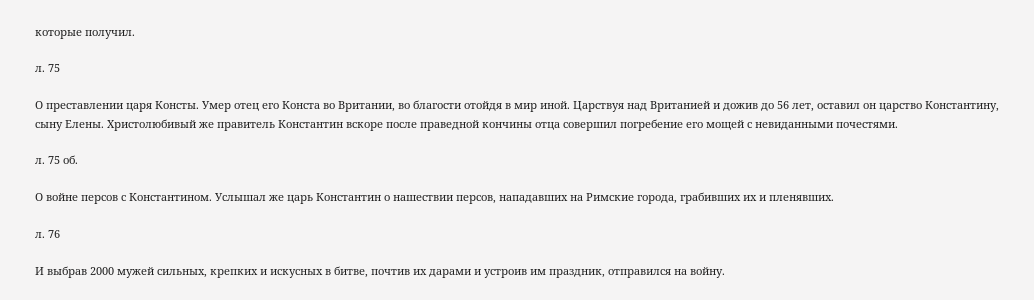которые получил.

л. 75

О преставлении царя Консты. Умер отец его Конста во Вритании, во благости отойдя в мир иной. Царствуя над Вританией и дожив до 56 лет, оставил он царство Константину, сыну Елены. Христолюбивый же правитель Константин вскоре после праведной кончины отца совершил погребение его мощей с невиданными почестями.

л. 75 об.

О войне персов с Константином. Услышал же царь Константин о нашествии персов, нападавших на Римские города, грабивших их и пленявших.

л. 76

И выбрав 2000 мужей сильных, крепких и искусных в битве, почтив их дарами и устроив им праздник, отправился на войну.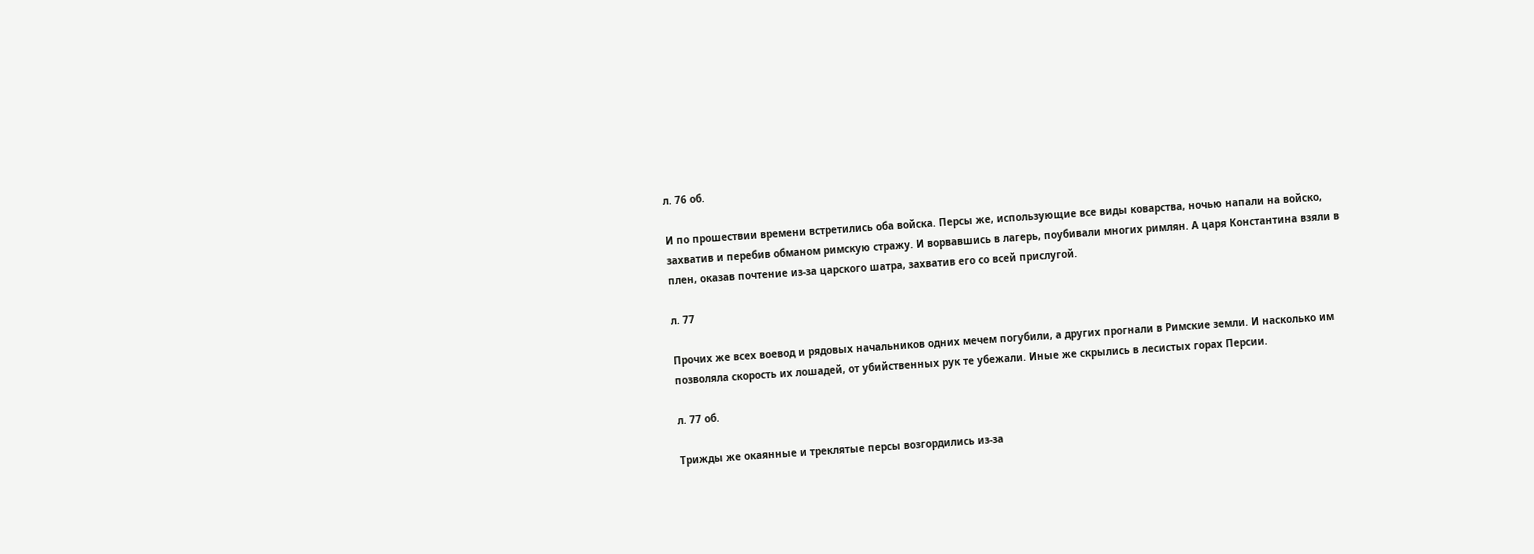л. 76 об.

И по прошествии времени встретились оба войска. Персы же, использующие все виды коварства, ночью напали на войско, захватив и перебив обманом римскую стражу. И ворвавшись в лагерь, поубивали многих римлян. А царя Константина взяли в плен, оказав почтение из-за царского шатра, захватив его со всей прислугой.

л. 77

Прочих же всех воевод и рядовых начальников одних мечем погубили, а других прогнали в Римские земли. И насколько им позволяла скорость их лошадей, от убийственных рук те убежали. Иные же скрылись в лесистых горах Персии.

л. 77 об.

Трижды же окаянные и треклятые персы возгордились из-за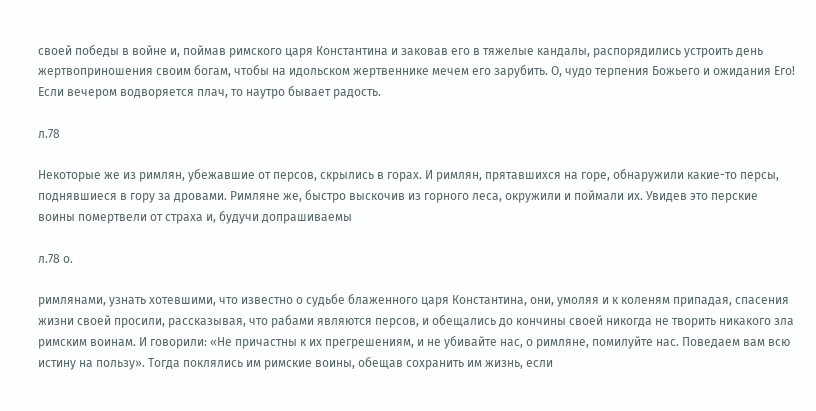своей победы в войне и, поймав римского царя Константина и заковав его в тяжелые кандалы, распорядились устроить день жертвоприношения своим богам, чтобы на идольском жертвеннике мечем его зарубить. О, чудо терпения Божьего и ожидания Его! Если вечером водворяется плач, то наутро бывает радость.

л.78

Некоторые же из римлян, убежавшие от персов, скрылись в горах. И римлян, прятавшихся на горе, обнаружили какие-то персы, поднявшиеся в гору за дровами. Римляне же, быстро выскочив из горного леса, окружили и поймали их. Увидев это перские воины помертвели от страха и, будучи допрашиваемы

л.78 о.

римлянами, узнать хотевшими, что известно о судьбе блаженного царя Константина, они, умоляя и к коленям припадая, спасения жизни своей просили, рассказывая, что рабами являются персов, и обещались до кончины своей никогда не творить никакого зла римским воинам. И говорили: «Не причастны к их прегрешениям, и не убивайте нас, о римляне, помилуйте нас. Поведаем вам всю истину на пользу». Тогда поклялись им римские воины, обещав сохранить им жизнь, если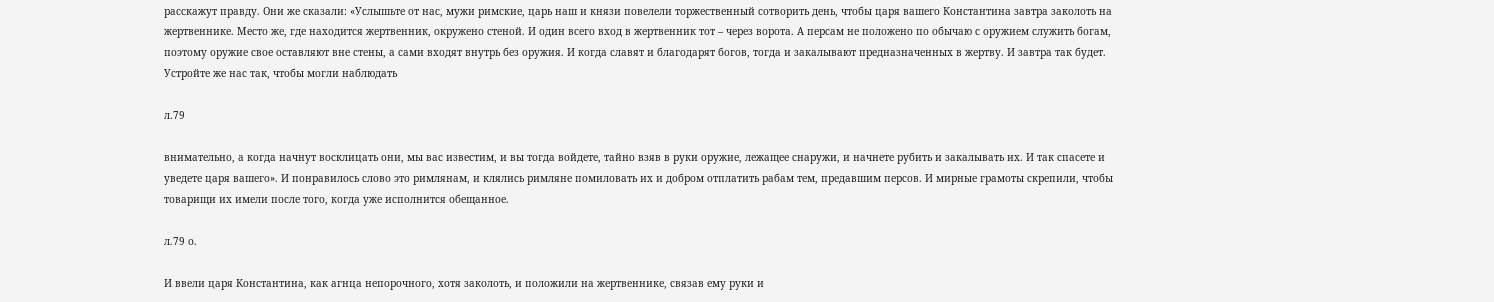расскажут правду. Они же сказали: «Услышьте от нас, мужи римские, царь наш и князи повелели торжественный сотворить день, чтобы царя вашего Константина завтра заколоть на жертвеннике. Место же, где находится жертвенник, окружено стеной. И один всего вход в жертвенник тот – через ворота. А персам не положено по обычаю с оружием служить богам, поэтому оружие свое оставляют вне стены, а сами входят внутрь без оружия. И когда славят и благодарят богов, тогда и закалывают предназначенных в жертву. И завтра так будет. Устройте же нас так, чтобы могли наблюдать

л.79

внимательно, а когда начнут восклицать они, мы вас известим, и вы тогда войдете, тайно взяв в руки оружие, лежащее снаружи, и начнете рубить и закалывать их. И так спасете и уведете царя вашего». И понравилось слово это римлянам, и клялись римляне помиловать их и добром отплатить рабам тем, предавшим персов. И мирные грамоты скрепили, чтобы товарищи их имели после того, когда уже исполнится обещанное.

л.79 о.

И ввели царя Константина, как агнца непорочного, хотя заколоть, и положили на жертвеннике, связав ему руки и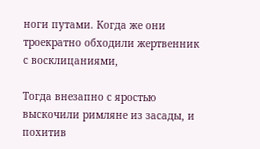ноги путами. Когда же они троекратно обходили жертвенник с восклицаниями,

Тогда внезапно с яростью выскочили римляне из засады, и похитив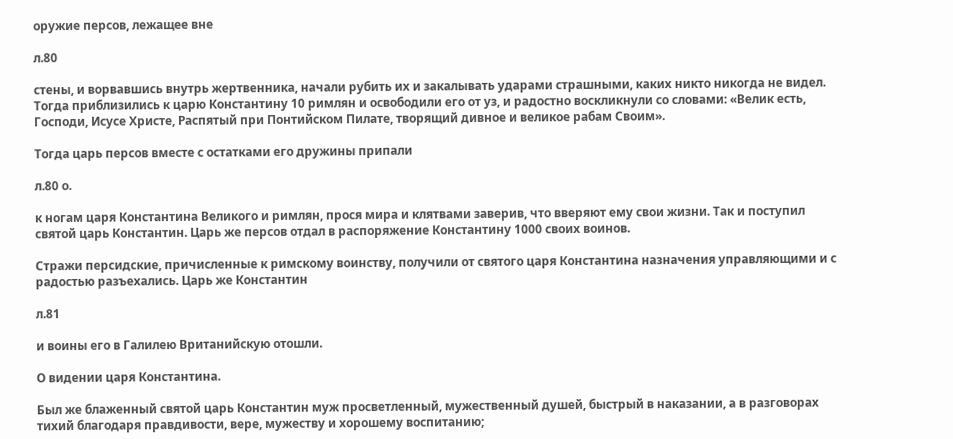оружие персов, лежащее вне

л.80

стены, и ворвавшись внутрь жертвенника, начали рубить их и закалывать ударами страшными, каких никто никогда не видел. Тогда приблизились к царю Константину 10 римлян и освободили его от уз, и радостно воскликнули со словами: «Велик есть, Господи, Исусе Христе, Распятый при Понтийском Пилате, творящий дивное и великое рабам Своим».

Тогда царь персов вместе с остатками его дружины припали

л.80 о.

к ногам царя Константина Великого и римлян, прося мира и клятвами заверив, что вверяют ему свои жизни. Так и поступил святой царь Константин. Царь же персов отдал в распоряжение Константину 1000 своих воинов.

Стражи персидские, причисленные к римскому воинству, получили от святого царя Константина назначения управляющими и с радостью разъехались. Царь же Константин

л.81

и воины его в Галилею Вританийскую отошли.

О видении царя Константина.

Был же блаженный святой царь Константин муж просветленный, мужественный душей, быстрый в наказании, а в разговорах тихий благодаря правдивости, вере, мужеству и хорошему воспитанию;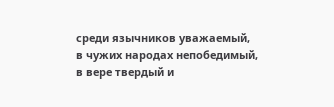среди язычников уважаемый, в чужих народах непобедимый, в вере твердый и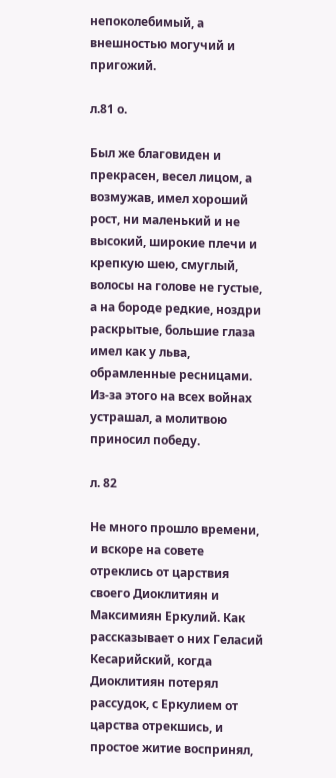непоколебимый, а внешностью могучий и пригожий.

л.81 о.

Был же благовиден и прекрасен, весел лицом, а возмужав, имел хороший рост, ни маленький и не высокий, широкие плечи и крепкую шею, смуглый, волосы на голове не густые, а на бороде редкие, ноздри раскрытые, большие глаза имел как у льва, обрамленные ресницами. Из-за этого на всех войнах устрашал, а молитвою приносил победу.

л. 82

Не много прошло времени, и вскоре на совете отреклись от царствия своего Диоклитиян и Максимиян Еркулий. Как рассказывает о них Геласий Кесарийский, когда Диоклитиян потерял рассудок, с Еркулием от царства отрекшись, и простое житие воспринял,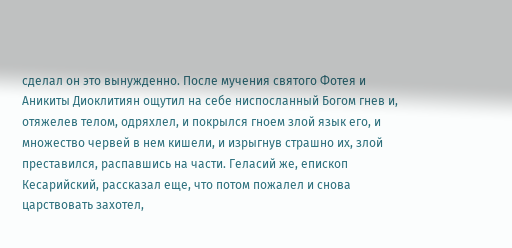сделал он это вынужденно. После мучения святого Фотея и Аникиты Диоклитиян ощутил на себе ниспосланный Богом гнев и, отяжелев телом, одряхлел, и покрылся гноем злой язык его, и множество червей в нем кишели, и изрыгнув страшно их, злой преставился, распавшись на части. Геласий же, епископ Кесарийский, рассказал еще, что потом пожалел и снова царствовать захотел,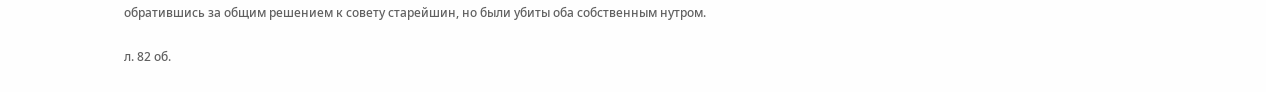обратившись за общим решением к совету старейшин, но были убиты оба собственным нутром.

л. 82 об.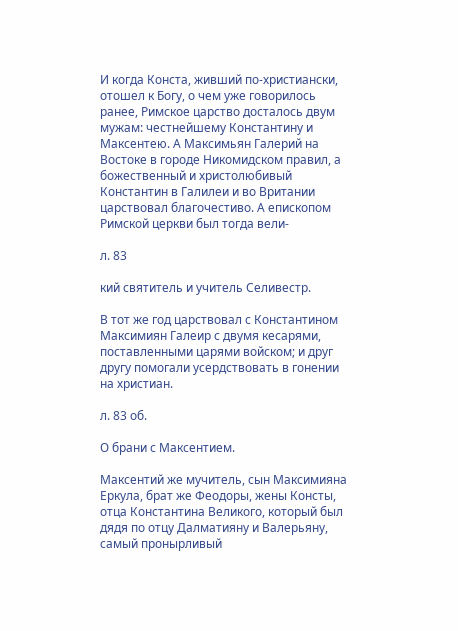И когда Конста, живший по-христиански, отошел к Богу, о чем уже говорилось ранее, Римское царство досталось двум мужам: честнейшему Константину и Максентею. А Максимьян Галерий на Востоке в городе Никомидском правил, а божественный и христолюбивый Константин в Галилеи и во Вритании царствовал благочестиво. А епископом Римской церкви был тогда вели-

л. 83

кий святитель и учитель Селивестр.

В тот же год царствовал с Константином Максимиян Галеир с двумя кесарями, поставленными царями войском; и друг другу помогали усердствовать в гонении на христиан.

л. 83 об.

О брани с Максентием.

Максентий же мучитель, сын Максимияна Еркула, брат же Феодоры, жены Консты, отца Константина Великого, который был дядя по отцу Далматияну и Валерьяну, самый пронырливый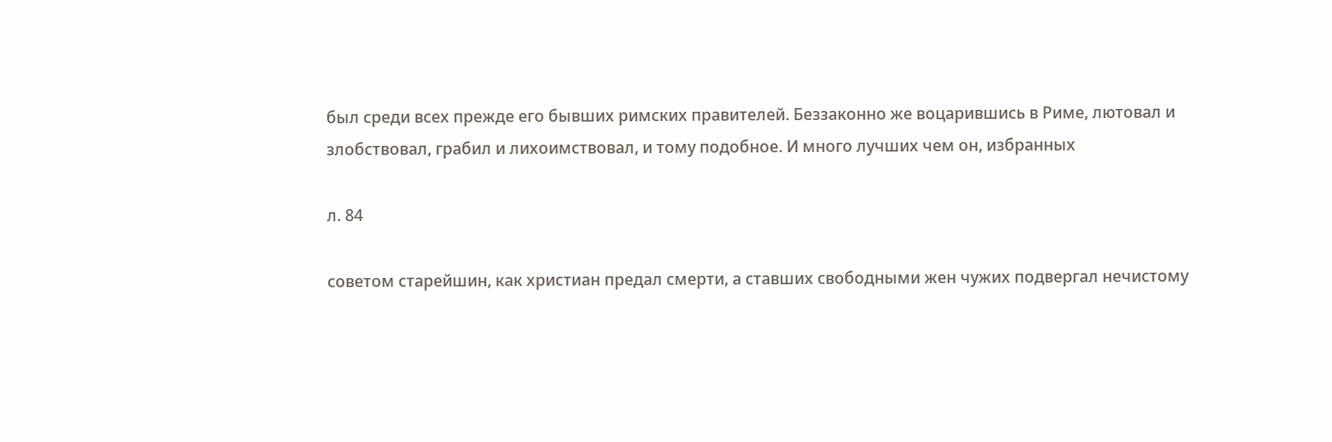был среди всех прежде его бывших римских правителей. Беззаконно же воцарившись в Риме, лютовал и злобствовал, грабил и лихоимствовал, и тому подобное. И много лучших чем он, избранных

л. 84

советом старейшин, как христиан предал смерти, а ставших свободными жен чужих подвергал нечистому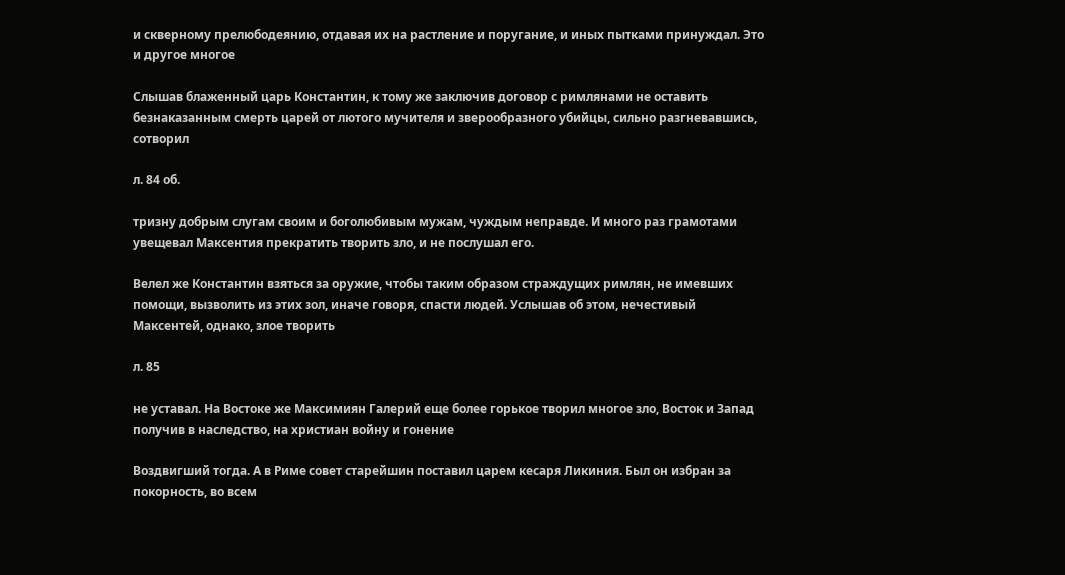и скверному прелюбодеянию, отдавая их на растление и поругание, и иных пытками принуждал. Это и другое многое

Слышав блаженный царь Константин, к тому же заключив договор с римлянами не оставить безнаказанным смерть царей от лютого мучителя и зверообразного убийцы, сильно разгневавшись, сотворил

л. 84 об.

тризну добрым слугам своим и боголюбивым мужам, чуждым неправде. И много раз грамотами увещевал Максентия прекратить творить зло, и не послушал его.

Велел же Константин взяться за оружие, чтобы таким образом страждущих римлян, не имевших помощи, вызволить из этих зол, иначе говоря, спасти людей. Услышав об этом, нечестивый Максентей, однако, злое творить

л. 85

не уставал. На Востоке же Максимиян Галерий еще более горькое творил многое зло, Восток и Запад получив в наследство, на христиан войну и гонение

Воздвигший тогда. А в Риме совет старейшин поставил царем кесаря Ликиния. Был он избран за покорность, во всем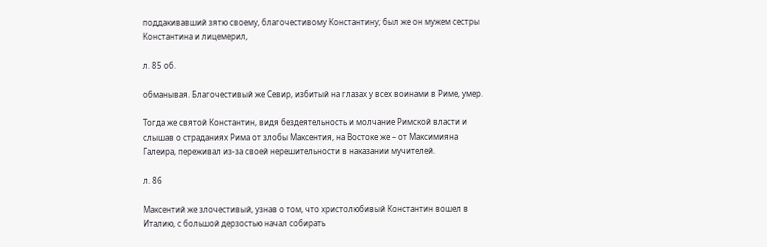поддакивавший зятю своему, благочестивому Константину; был же он мужем сестры Константина и лицемерил,

л. 85 об.

обманывая. Благочестивый же Севир, избитый на глазах у всех воинами в Риме, умер.

Тогда же святой Константин, видя бездеятельность и молчание Римской власти и слышав о страданиях Рима от злобы Максентия, на Востоке же – от Максимияна Галеира, переживал из-за своей нерешительности в наказании мучителей.

л. 86

Максентий же злочестивый, узнав о том, что христолюбивый Константин вошел в Италию, с большой дерзостью начал собирать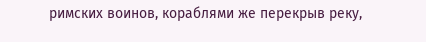римских воинов, кораблями же перекрыв реку,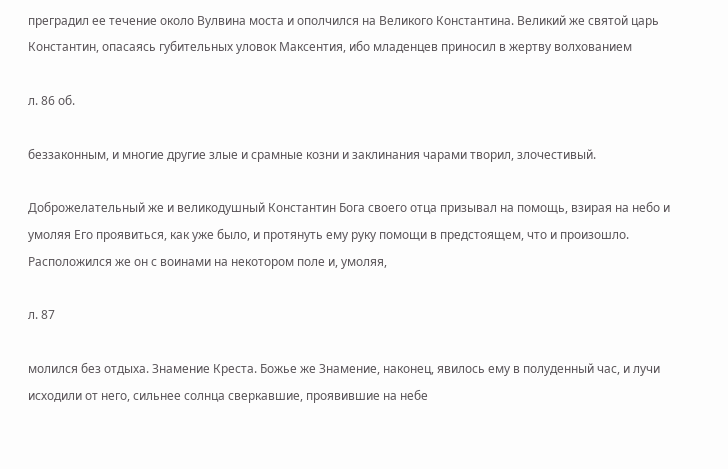преградил ее течение около Вулвина моста и ополчился на Великого Константина. Великий же святой царь Константин, опасаясь губительных уловок Максентия, ибо младенцев приносил в жертву волхованием

л. 86 об.

беззаконным, и многие другие злые и срамные козни и заклинания чарами творил, злочестивый.

Доброжелательный же и великодушный Константин Бога своего отца призывал на помощь, взирая на небо и умоляя Его проявиться, как уже было, и протянуть ему руку помощи в предстоящем, что и произошло. Расположился же он с воинами на некотором поле и, умоляя,

л. 87

молился без отдыха. Знамение Креста. Божье же Знамение, наконец, явилось ему в полуденный час, и лучи исходили от него, сильнее солнца сверкавшие, проявившие на небе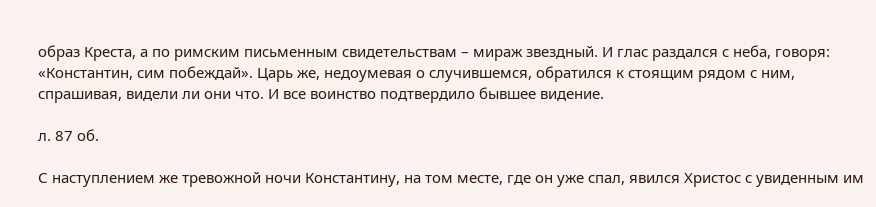образ Креста, а по римским письменным свидетельствам – мираж звездный. И глас раздался с неба, говоря: «Константин, сим побеждай». Царь же, недоумевая о случившемся, обратился к стоящим рядом с ним, спрашивая, видели ли они что. И все воинство подтвердило бывшее видение.

л. 87 об.

С наступлением же тревожной ночи Константину, на том месте, где он уже спал, явился Христос с увиденным им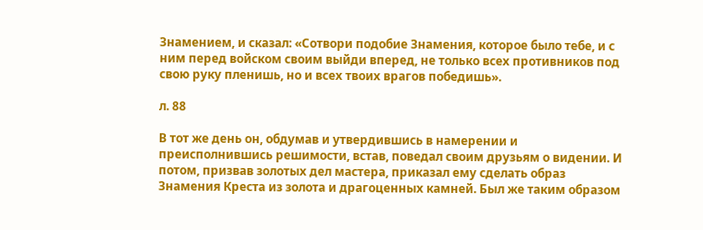Знамением, и сказал: «Сотвори подобие Знамения, которое было тебе, и с ним перед войском своим выйди вперед, не только всех противников под свою руку пленишь, но и всех твоих врагов победишь».

л. 88

В тот же день он, обдумав и утвердившись в намерении и преисполнившись решимости, встав, поведал своим друзьям о видении. И потом, призвав золотых дел мастера, приказал ему сделать образ Знамения Креста из золота и драгоценных камней. Был же таким образом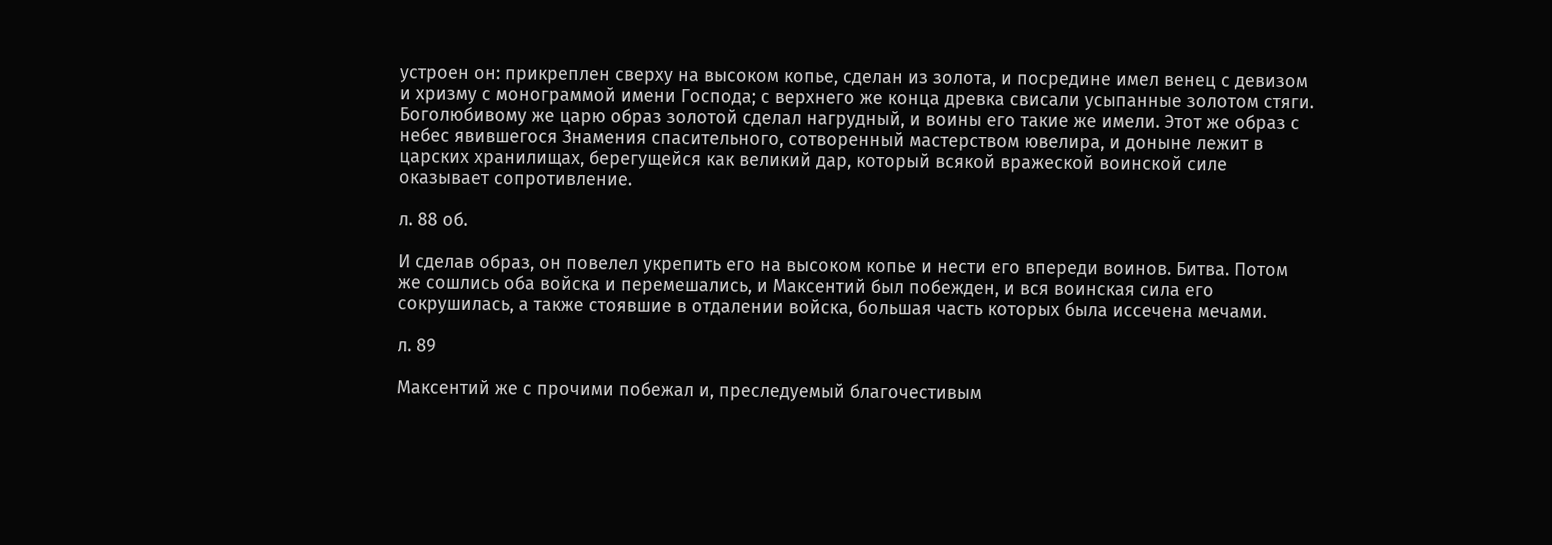устроен он: прикреплен сверху на высоком копье, сделан из золота, и посредине имел венец с девизом и хризму с монограммой имени Господа; с верхнего же конца древка свисали усыпанные золотом стяги. Боголюбивому же царю образ золотой сделал нагрудный, и воины его такие же имели. Этот же образ с небес явившегося Знамения спасительного, сотворенный мастерством ювелира, и доныне лежит в царских хранилищах, берегущейся как великий дар, который всякой вражеской воинской силе оказывает сопротивление.

л. 88 об.

И сделав образ, он повелел укрепить его на высоком копье и нести его впереди воинов. Битва. Потом же сошлись оба войска и перемешались, и Максентий был побежден, и вся воинская сила его сокрушилась, а также стоявшие в отдалении войска, большая часть которых была иссечена мечами.

л. 89

Максентий же с прочими побежал и, преследуемый благочестивым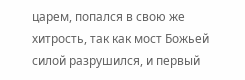царем, попался в свою же хитрость, так как мост Божьей силой разрушился, и первый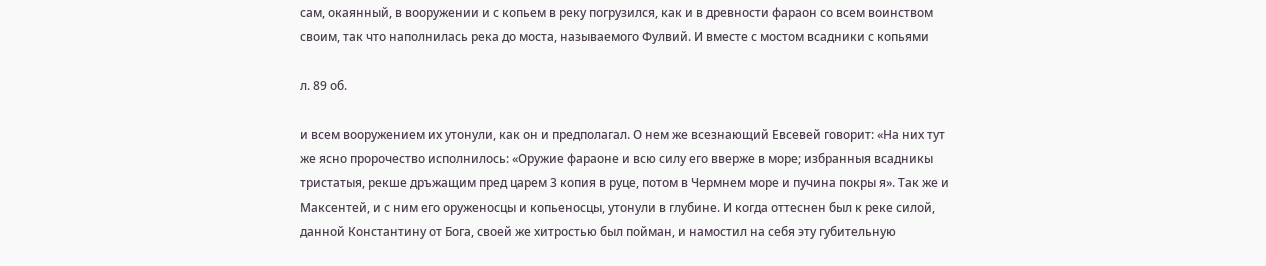сам, окаянный, в вооружении и с копьем в реку погрузился, как и в древности фараон со всем воинством своим, так что наполнилась река до моста, называемого Фулвий. И вместе с мостом всадники с копьями

л. 89 об.

и всем вооружением их утонули, как он и предполагал. О нем же всезнающий Евсевей говорит: «На них тут же ясно пророчество исполнилось: «Оружие фараоне и всю силу его вверже в море; избранныя всадникы тристатыя, рекше дръжащим пред царем 3 копия в руце, потом в Чермнем море и пучина покры я». Так же и Максентей, и с ним его оруженосцы и копьеносцы, утонули в глубине. И когда оттеснен был к реке силой, данной Константину от Бога, своей же хитростью был пойман, и намостил на себя эту губительную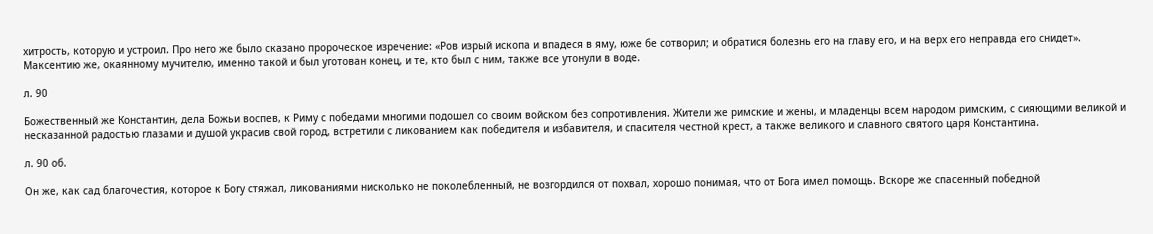хитрость, которую и устроил. Про него же было сказано пророческое изречение: «Ров изрый ископа и впадеся в яму, юже бе сотворил; и обратися болезнь его на главу его, и на верх его неправда его снидет». Максентию же, окаянному мучителю, именно такой и был уготован конец, и те, кто был с ним, также все утонули в воде.

л. 90

Божественный же Константин, дела Божьи воспев, к Риму с победами многими подошел со своим войском без сопротивления. Жители же римские и жены, и младенцы всем народом римским, с сияющими великой и несказанной радостью глазами и душой украсив свой город, встретили с ликованием как победителя и избавителя, и спасителя честной крест, а также великого и славного святого царя Константина.

л. 90 об.

Он же, как сад благочестия, которое к Богу стяжал, ликованиями нисколько не поколебленный, не возгордился от похвал, хорошо понимая, что от Бога имел помощь. Вскоре же спасенный победной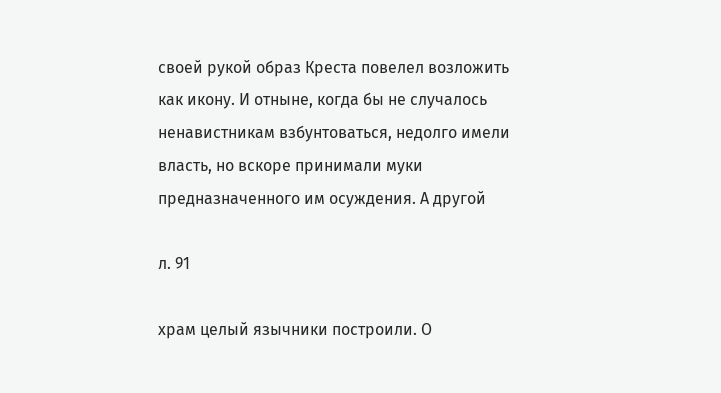своей рукой образ Креста повелел возложить как икону. И отныне, когда бы не случалось ненавистникам взбунтоваться, недолго имели власть, но вскоре принимали муки предназначенного им осуждения. А другой

л. 91

храм целый язычники построили. О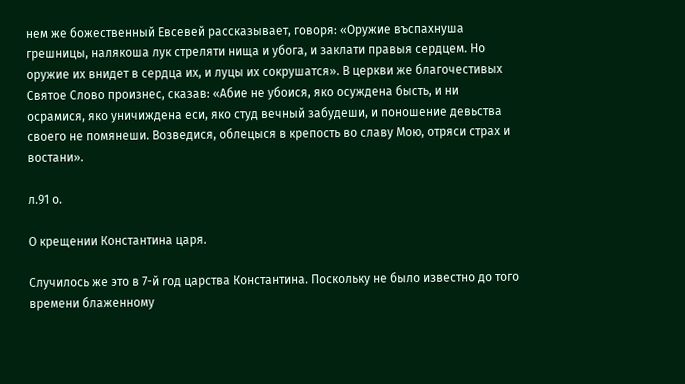нем же божественный Евсевей рассказывает, говоря: «Оружие въспахнуша грешницы, налякоша лук стреляти нища и убога, и заклати правыя сердцем. Но оружие их внидет в сердца их, и луцы их сокрушатся». В церкви же благочестивых Святое Слово произнес, сказав: «Абие не убоися, яко осуждена бысть, и ни осрамися, яко уничиждена еси, яко студ вечный забудеши, и поношение девьства своего не помянеши. Возведися, облецыся в крепость во славу Мою, отряси страх и востани».

л.91 о.

О крещении Константина царя.

Случилось же это в 7-й год царства Константина. Поскольку не было известно до того времени блаженному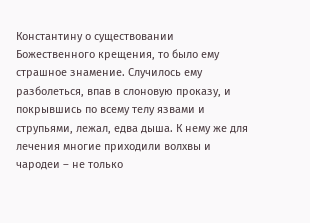Константину о существовании Божественного крещения, то было ему страшное знамение. Случилось ему разболеться, впав в слоновую проказу, и покрывшись по всему телу язвами и струпьями, лежал, едва дыша. К нему же для лечения многие приходили волхвы и чародеи – не только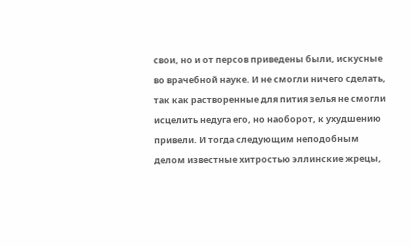свои, но и от персов приведены были, искусные во врачебной науке. И не смогли ничего сделать, так как растворенные для пития зелья не смогли исцелить недуга его, но наоборот, к ухудшению привели. И тогда следующим неподобным делом известные хитростью эллинские жрецы,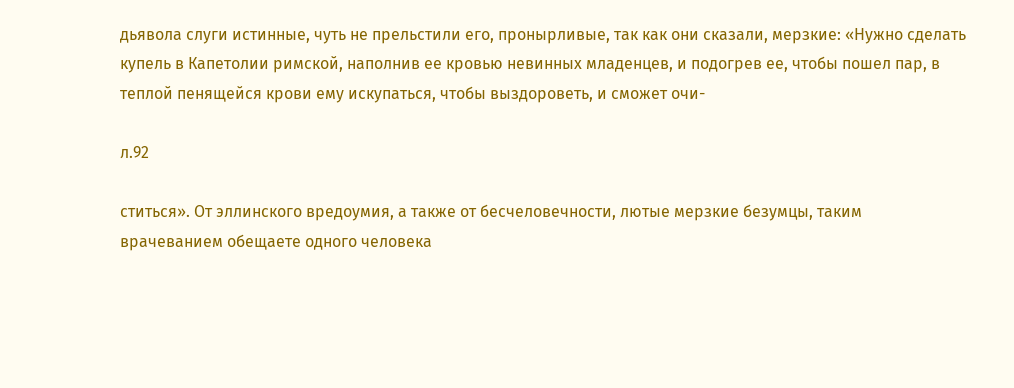дьявола слуги истинные, чуть не прельстили его, пронырливые, так как они сказали, мерзкие: «Нужно сделать купель в Капетолии римской, наполнив ее кровью невинных младенцев, и подогрев ее, чтобы пошел пар, в теплой пенящейся крови ему искупаться, чтобы выздороветь, и сможет очи-

л.92

ститься». От эллинского вредоумия, а также от бесчеловечности, лютые мерзкие безумцы, таким врачеванием обещаете одного человека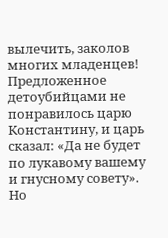вылечить, заколов многих младенцев! Предложенное детоубийцами не понравилось царю Константину, и царь сказал: «Да не будет по лукавому вашему и гнусному совету». Но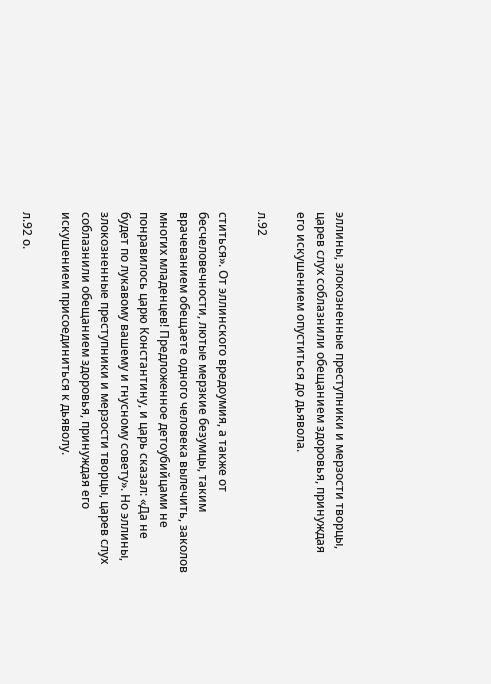эллины, злокозненные преступники и мерзости творцы, царев слух соблазнили обещанием здоровья, принуждая его искушением опуститься до дьявола.

л.92

ститься». От эллинского вредоумия, а также от бесчеловечности, лютые мерзкие безумцы, таким врачеванием обещаете одного человека вылечить, заколов многих младенцев! Предложенное детоубийцами не понравилось царю Константину, и царь сказал: «Да не будет по лукавому вашему и гнусному совету». Но эллины, злокозненные преступники и мерзости творцы, царев слух соблазнили обещанием здоровья, принуждая его искушением присоединиться к дьяволу.

л.92 о.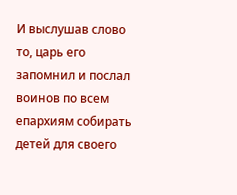И выслушав слово то, царь его запомнил и послал воинов по всем епархиям собирать детей для своего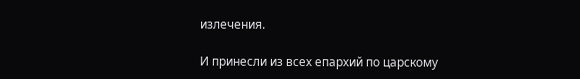излечения.

И принесли из всех епархий по царскому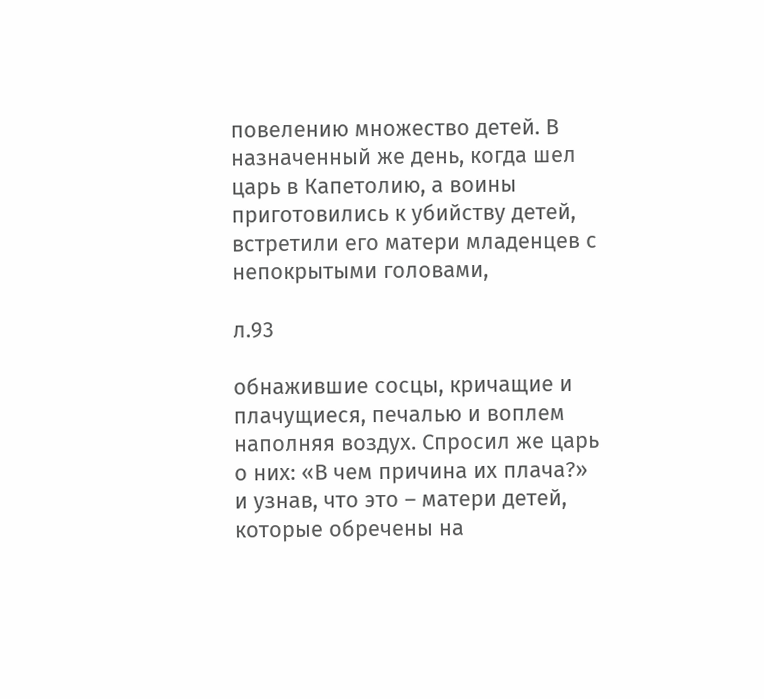повелению множество детей. В назначенный же день, когда шел царь в Капетолию, а воины приготовились к убийству детей, встретили его матери младенцев с непокрытыми головами,

л.93

обнажившие сосцы, кричащие и плачущиеся, печалью и воплем наполняя воздух. Спросил же царь о них: «В чем причина их плача?» и узнав, что это – матери детей, которые обречены на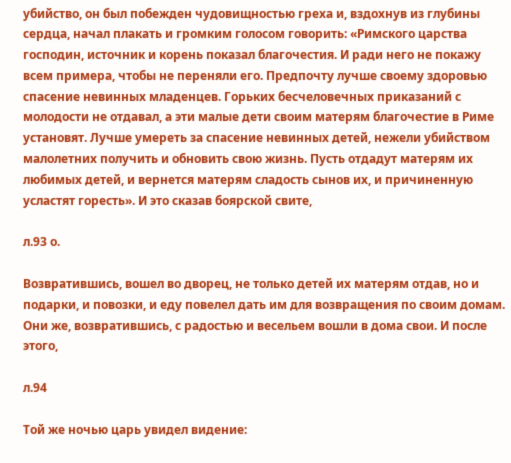убийство, он был побежден чудовищностью греха и, вздохнув из глубины сердца, начал плакать и громким голосом говорить: «Римского царства господин, источник и корень показал благочестия. И ради него не покажу всем примера, чтобы не переняли его. Предпочту лучше своему здоровью спасение невинных младенцев. Горьких бесчеловечных приказаний с молодости не отдавал, а эти малые дети своим матерям благочестие в Риме установят. Лучше умереть за спасение невинных детей, нежели убийством малолетних получить и обновить свою жизнь. Пусть отдадут матерям их любимых детей, и вернется матерям сладость сынов их, и причиненную усластят горесть». И это сказав боярской свите,

л.93 о.

Возвратившись, вошел во дворец, не только детей их матерям отдав, но и подарки, и повозки, и еду повелел дать им для возвращения по своим домам. Они же, возвратившись, с радостью и весельем вошли в дома свои. И после этого,

л.94

Той же ночью царь увидел видение: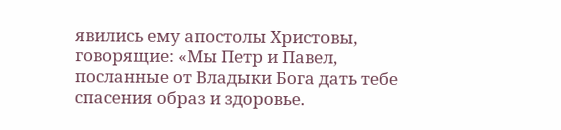явились ему апостолы Христовы, говорящие: «Мы Петр и Павел, посланные от Владыки Бога дать тебе спасения образ и здоровье.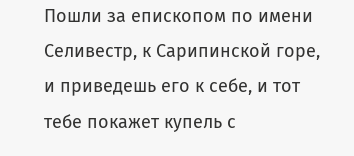Пошли за епископом по имени Селивестр, к Сарипинской горе, и приведешь его к себе, и тот тебе покажет купель с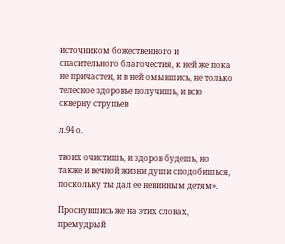источником божественного и спасительного благочестия, к ней же пока не причастен, и в ней омывшись, не только телесное здоровье получишь, и всю скверну струпьев

л.94 о.

твоих очистишь, и здоров будешь, но также и вечной жизни души сподобишься, поскольку ты дал ее невинным детям».

Проснувшись же на этих словах, премудрый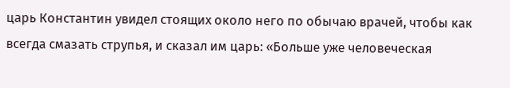царь Константин увидел стоящих около него по обычаю врачей, чтобы как всегда смазать струпья, и сказал им царь: «Больше уже человеческая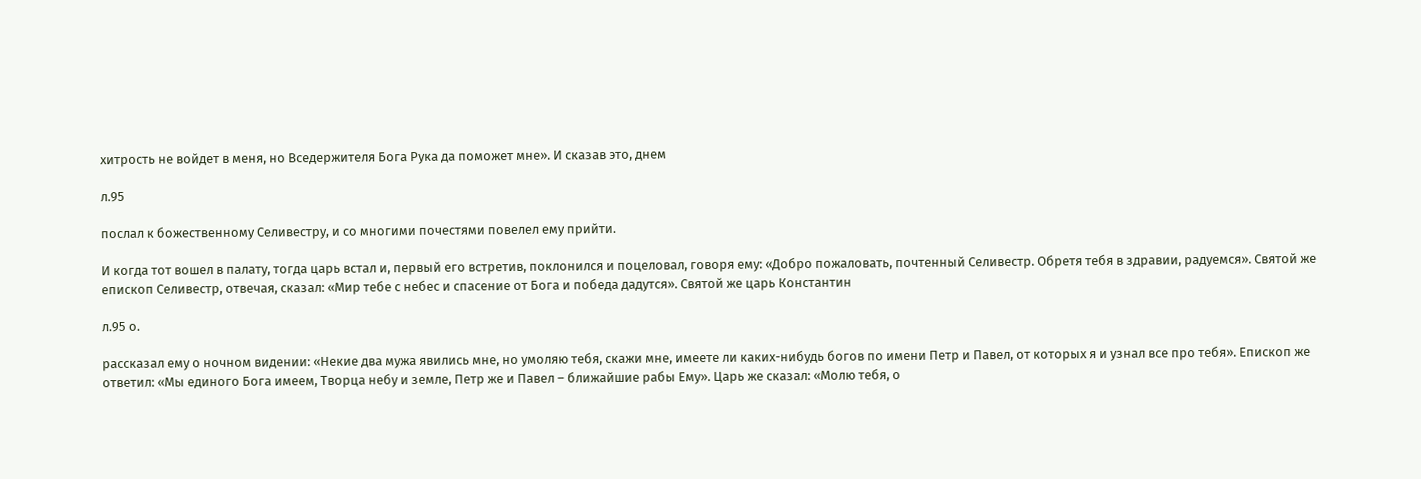хитрость не войдет в меня, но Вседержителя Бога Рука да поможет мне». И сказав это, днем

л.95

послал к божественному Селивестру, и со многими почестями повелел ему прийти.

И когда тот вошел в палату, тогда царь встал и, первый его встретив, поклонился и поцеловал, говоря ему: «Добро пожаловать, почтенный Селивестр. Обретя тебя в здравии, радуемся». Святой же епископ Селивестр, отвечая, сказал: «Мир тебе с небес и спасение от Бога и победа дадутся». Святой же царь Константин

л.95 о.

рассказал ему о ночном видении: «Некие два мужа явились мне, но умоляю тебя, скажи мне, имеете ли каких-нибудь богов по имени Петр и Павел, от которых я и узнал все про тебя». Епископ же ответил: «Мы единого Бога имеем, Творца небу и земле, Петр же и Павел – ближайшие рабы Ему». Царь же сказал: «Молю тебя, о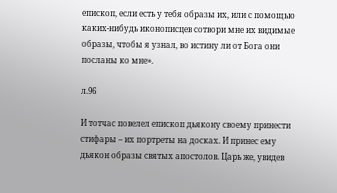епископ, если есть у тебя образы их, или с помощью каких-нибудь иконописцев сотвори мне их видимые образы, чтобы я узнал, во истину ли от Бога они посланы ко мне».

л.96

И тотчас повелел епископ дьякону своему принести стифары – их портреты на досках. И принес ему дьякон образы святых апостолов. Царь же, увидев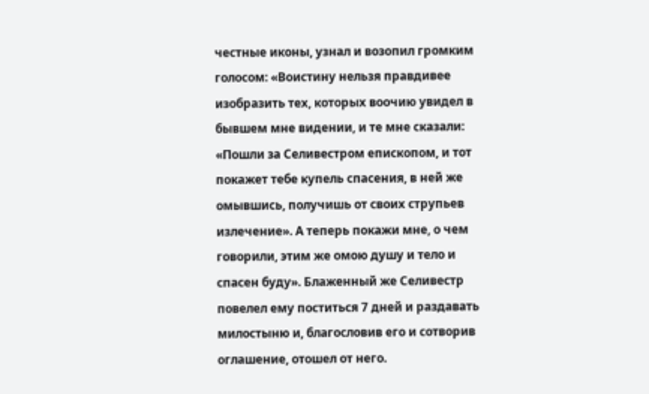честные иконы, узнал и возопил громким голосом: «Воистину нельзя правдивее изобразить тех, которых воочию увидел в бывшем мне видении, и те мне сказали: «Пошли за Селивестром епископом, и тот покажет тебе купель спасения, в ней же омывшись, получишь от своих струпьев излечение». А теперь покажи мне, о чем говорили, этим же омою душу и тело и спасен буду». Блаженный же Селивестр повелел ему поститься 7 дней и раздавать милостыню и, благословив его и сотворив оглашение, отошел от него.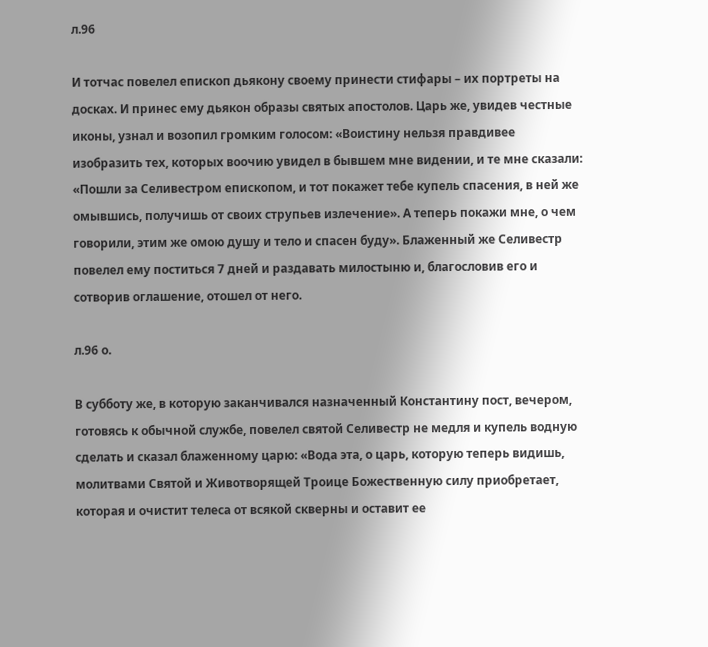л.96

И тотчас повелел епископ дьякону своему принести стифары – их портреты на досках. И принес ему дьякон образы святых апостолов. Царь же, увидев честные иконы, узнал и возопил громким голосом: «Воистину нельзя правдивее изобразить тех, которых воочию увидел в бывшем мне видении, и те мне сказали: «Пошли за Селивестром епископом, и тот покажет тебе купель спасения, в ней же омывшись, получишь от своих струпьев излечение». А теперь покажи мне, о чем говорили, этим же омою душу и тело и спасен буду». Блаженный же Селивестр повелел ему поститься 7 дней и раздавать милостыню и, благословив его и сотворив оглашение, отошел от него.

л.96 о.

В субботу же, в которую заканчивался назначенный Константину пост, вечером, готовясь к обычной службе, повелел святой Селивестр не медля и купель водную сделать и сказал блаженному царю: «Вода эта, о царь, которую теперь видишь, молитвами Святой и Животворящей Троице Божественную силу приобретает, которая и очистит телеса от всякой скверны и оставит ее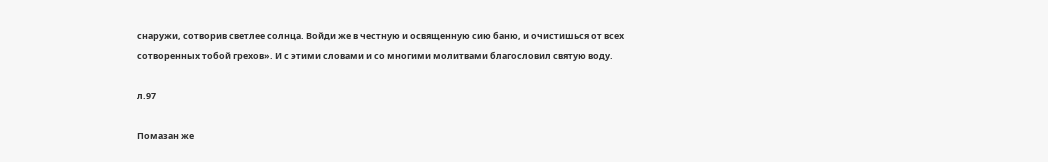снаружи, сотворив светлее солнца. Войди же в честную и освященную сию баню, и очистишься от всех сотворенных тобой грехов». И с этими словами и со многими молитвами благословил святую воду.

л.97

Помазан же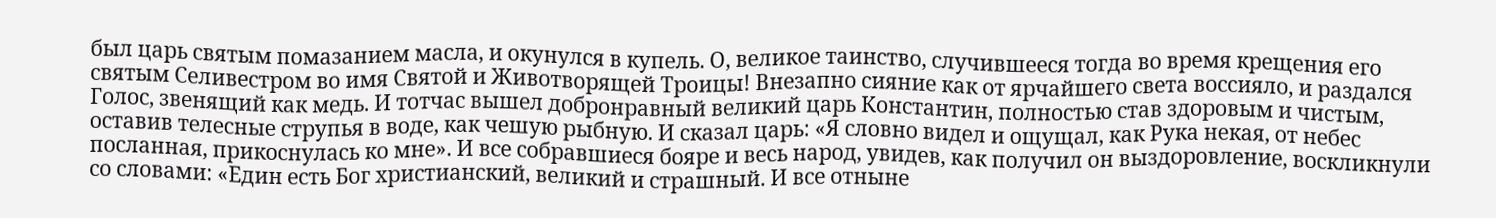был царь святым помазанием масла, и окунулся в купель. О, великое таинство, случившееся тогда во время крещения его святым Селивестром во имя Святой и Животворящей Троицы! Внезапно сияние как от ярчайшего света воссияло, и раздался Голос, звенящий как медь. И тотчас вышел добронравный великий царь Константин, полностью став здоровым и чистым, оставив телесные струпья в воде, как чешую рыбную. И сказал царь: «Я словно видел и ощущал, как Рука некая, от небес посланная, прикоснулась ко мне». И все собравшиеся бояре и весь народ, увидев, как получил он выздоровление, воскликнули со словами: «Един есть Бог христианский, великий и страшный. И все отныне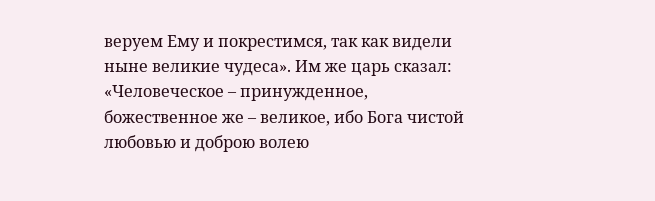веруем Ему и покрестимся, так как видели ныне великие чудеса». Им же царь сказал: «Человеческое – принужденное, божественное же – великое, ибо Бога чистой любовью и доброю волею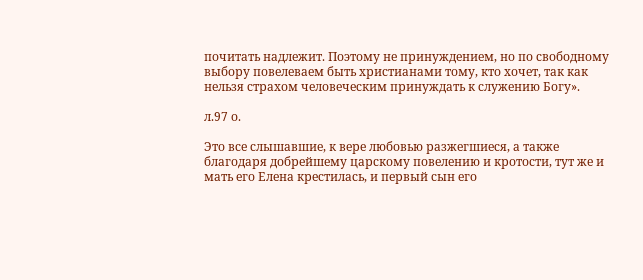почитать надлежит. Поэтому не принуждением, но по свободному выбору повелеваем быть христианами тому, кто хочет, так как нельзя страхом человеческим принуждать к служению Богу».

л.97 о.

Это все слышавшие, к вере любовью разжегшиеся, а также благодаря добрейшему царскому повелению и кротости, тут же и мать его Елена крестилась, и первый сын его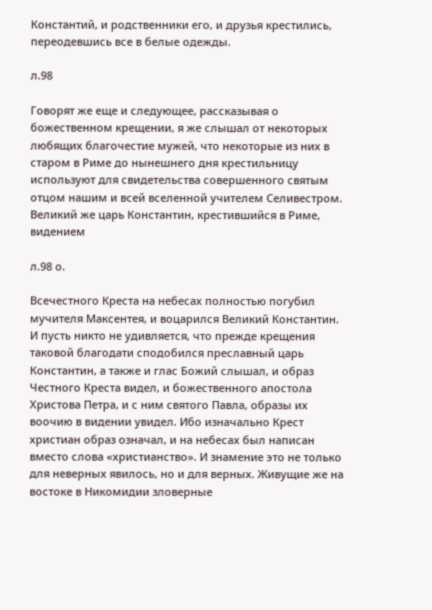Константий, и родственники его, и друзья крестились, переодевшись все в белые одежды.

л.98

Говорят же еще и следующее, рассказывая о божественном крещении, я же слышал от некоторых любящих благочестие мужей, что некоторые из них в старом в Риме до нынешнего дня крестильницу используют для свидетельства совершенного святым отцом нашим и всей вселенной учителем Селивестром. Великий же царь Константин, крестившийся в Риме, видением

л.98 о.

Всечестного Креста на небесах полностью погубил мучителя Максентея, и воцарился Великий Константин. И пусть никто не удивляется, что прежде крещения таковой благодати сподобился преславный царь Константин, а также и глас Божий слышал, и образ Честного Креста видел, и божественного апостола Христова Петра, и с ним святого Павла, образы их воочию в видении увидел. Ибо изначально Крест христиан образ означал, и на небесах был написан вместо слова «христианство». И знамение это не только для неверных явилось, но и для верных. Живущие же на востоке в Никомидии зловерные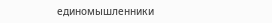единомышленники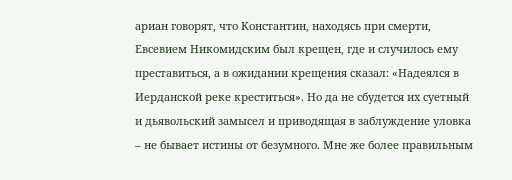ариан говорят, что Константин, находясь при смерти, Евсевием Никомидским был крещен, где и случилось ему преставиться, а в ожидании крещения сказал: «Надеялся в Иерданской реке креститься». Но да не сбудется их суетный и дьявольский замысел и приводящая в заблуждение уловка – не бывает истины от безумного. Мне же более правильным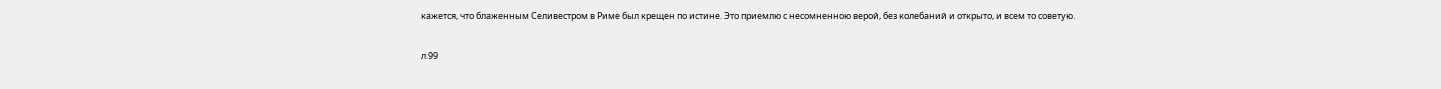кажется, что блаженным Селивестром в Риме был крещен по истине. Это приемлю с несомненною верой, без колебаний и открыто, и всем то советую.

л.99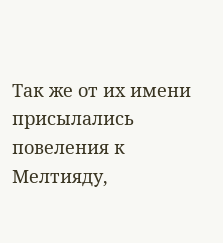Так же от их имени присылались повеления к Мелтияду,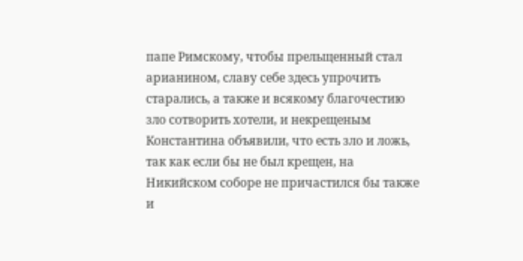папе Римскому, чтобы прельщенный стал арианином, славу себе здесь упрочить старались, а также и всякому благочестию зло сотворить хотели, и некрещеным Константина объявили, что есть зло и ложь, так как если бы не был крещен, на Никийском соборе не причастился бы также и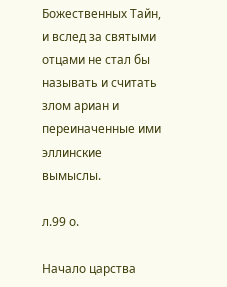Божественных Тайн, и вслед за святыми отцами не стал бы называть и считать злом ариан и переиначенные ими эллинские вымыслы.

л.99 о.

Начало царства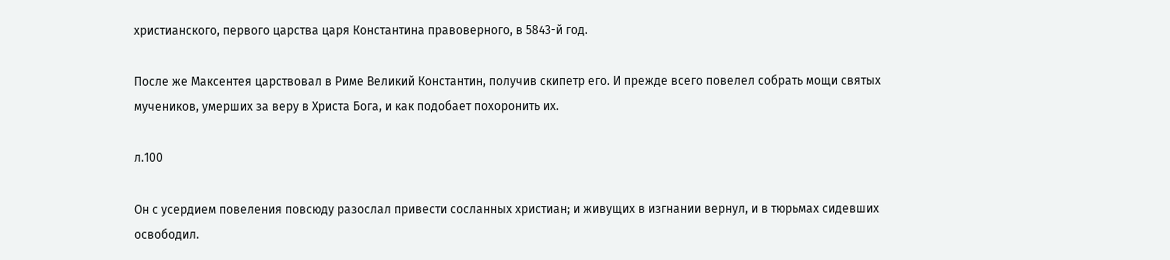христианского, первого царства царя Константина правоверного, в 5843-й год.

После же Максентея царствовал в Риме Великий Константин, получив скипетр его. И прежде всего повелел собрать мощи святых мучеников, умерших за веру в Христа Бога, и как подобает похоронить их.

л.100

Он с усердием повеления повсюду разослал привести сосланных христиан; и живущих в изгнании вернул, и в тюрьмах сидевших освободил.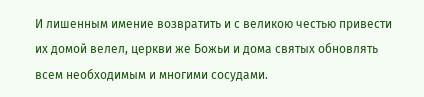И лишенным имение возвратить и с великою честью привести их домой велел, церкви же Божьи и дома святых обновлять всем необходимым и многими сосудами.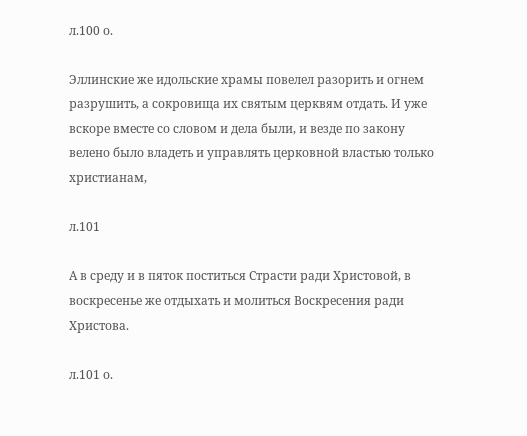л.100 о.

Эллинские же идольские храмы повелел разорить и огнем разрушить, а сокровища их святым церквям отдать. И уже вскоре вместе со словом и дела были, и везде по закону велено было владеть и управлять церковной властью только христианам,

л.101

А в среду и в пяток поститься Страсти ради Христовой, в воскресенье же отдыхать и молиться Воскресения ради Христова.

л.101 о.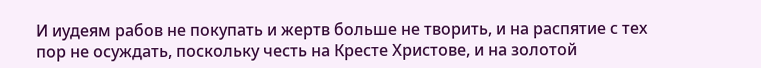И иудеям рабов не покупать и жертв больше не творить, и на распятие с тех пор не осуждать, поскольку честь на Кресте Христове, и на золотой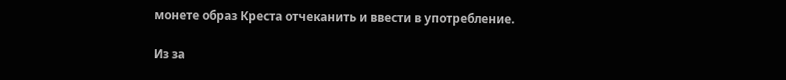монете образ Креста отчеканить и ввести в употребление.

Из за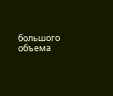большого объема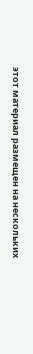этот материал размещен на нескольких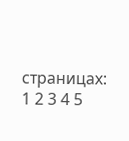страницах:
1 2 3 4 5